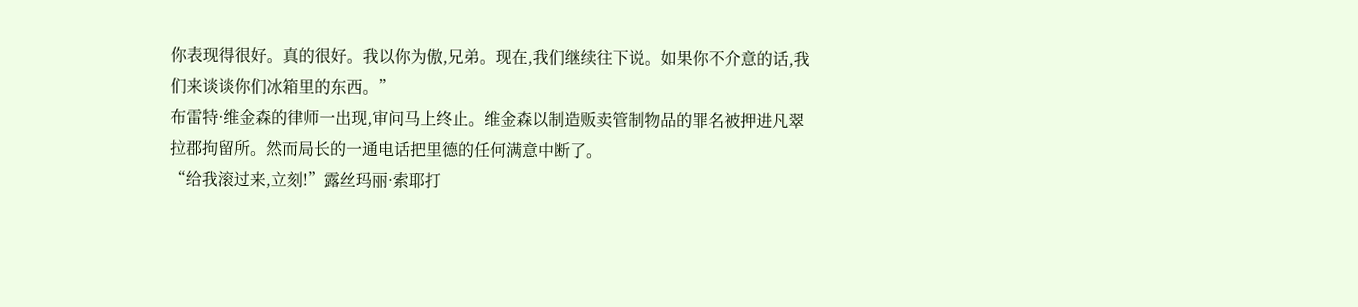你表现得很好。真的很好。我以你为傲,兄弟。现在,我们继续往下说。如果你不介意的话,我们来谈谈你们冰箱里的东西。”
布雷特·维金森的律师一出现,审问马上终止。维金森以制造贩卖管制物品的罪名被押进凡翠拉郡拘留所。然而局长的一通电话把里德的任何满意中断了。
“给我滚过来,立刻!”露丝玛丽·索耶打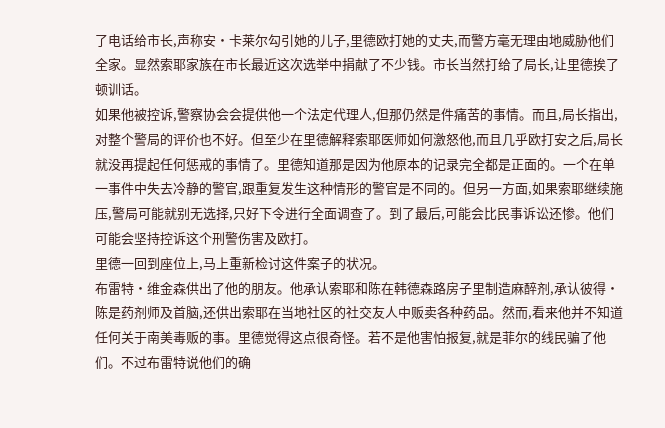了电话给市长,声称安·卡莱尔勾引她的儿子,里德欧打她的丈夫,而警方毫无理由地威胁他们全家。显然索耶家族在市长最近这次选举中捐献了不少钱。市长当然打给了局长,让里德挨了顿训话。
如果他被控诉,警察协会会提供他一个法定代理人,但那仍然是件痛苦的事情。而且,局长指出,对整个警局的评价也不好。但至少在里德解释索耶医师如何激怒他,而且几乎欧打安之后,局长就没再提起任何惩戒的事情了。里德知道那是因为他原本的记录完全都是正面的。一个在单一事件中失去冷静的警官,跟重复发生这种情形的警官是不同的。但另一方面,如果索耶继续施压,警局可能就别无选择,只好下令进行全面调查了。到了最后,可能会比民事诉讼还惨。他们可能会坚持控诉这个刑警伤害及欧打。
里德一回到座位上,马上重新检讨这件案子的状况。
布雷特·维金森供出了他的朋友。他承认索耶和陈在韩德森路房子里制造麻醉剂,承认彼得·陈是药剂师及首脑,还供出索耶在当地社区的社交友人中贩卖各种药品。然而,看来他并不知道任何关于南美毒贩的事。里德觉得这点很奇怪。若不是他害怕报复,就是菲尔的线民骗了他们。不过布雷特说他们的确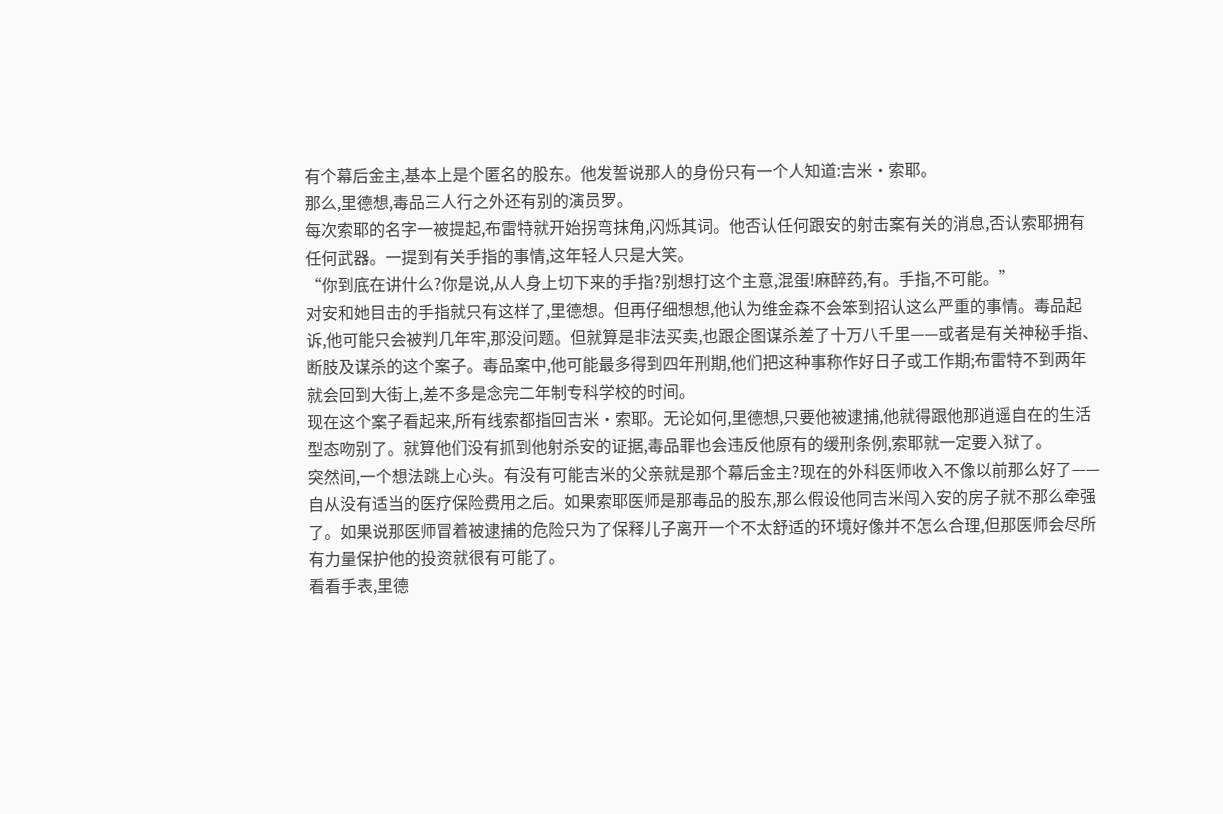有个幕后金主,基本上是个匿名的股东。他发誓说那人的身份只有一个人知道:吉米·索耶。
那么,里德想,毒品三人行之外还有别的演员罗。
每次索耶的名字一被提起,布雷特就开始拐弯抹角,闪烁其词。他否认任何跟安的射击案有关的消息,否认索耶拥有任何武器。一提到有关手指的事情,这年轻人只是大笑。
“你到底在讲什么?你是说,从人身上切下来的手指?别想打这个主意,混蛋!麻醉药,有。手指,不可能。”
对安和她目击的手指就只有这样了,里德想。但再仔细想想,他认为维金森不会笨到招认这么严重的事情。毒品起诉,他可能只会被判几年牢,那没问题。但就算是非法买卖,也跟企图谋杀差了十万八千里——或者是有关神秘手指、断肢及谋杀的这个案子。毒品案中,他可能最多得到四年刑期,他们把这种事称作好日子或工作期;布雷特不到两年就会回到大街上,差不多是念完二年制专科学校的时间。
现在这个案子看起来,所有线索都指回吉米·索耶。无论如何,里德想,只要他被逮捕,他就得跟他那逍遥自在的生活型态吻别了。就算他们没有抓到他射杀安的证据,毒品罪也会违反他原有的缓刑条例,索耶就一定要入狱了。
突然间,一个想法跳上心头。有没有可能吉米的父亲就是那个幕后金主?现在的外科医师收入不像以前那么好了——自从没有适当的医疗保险费用之后。如果索耶医师是那毒品的股东,那么假设他同吉米闯入安的房子就不那么牵强了。如果说那医师冒着被逮捕的危险只为了保释儿子离开一个不太舒适的环境好像并不怎么合理,但那医师会尽所有力量保护他的投资就很有可能了。
看看手表,里德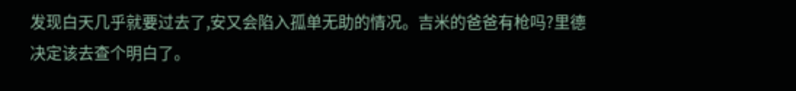发现白天几乎就要过去了,安又会陷入孤单无助的情况。吉米的爸爸有枪吗?里德决定该去查个明白了。